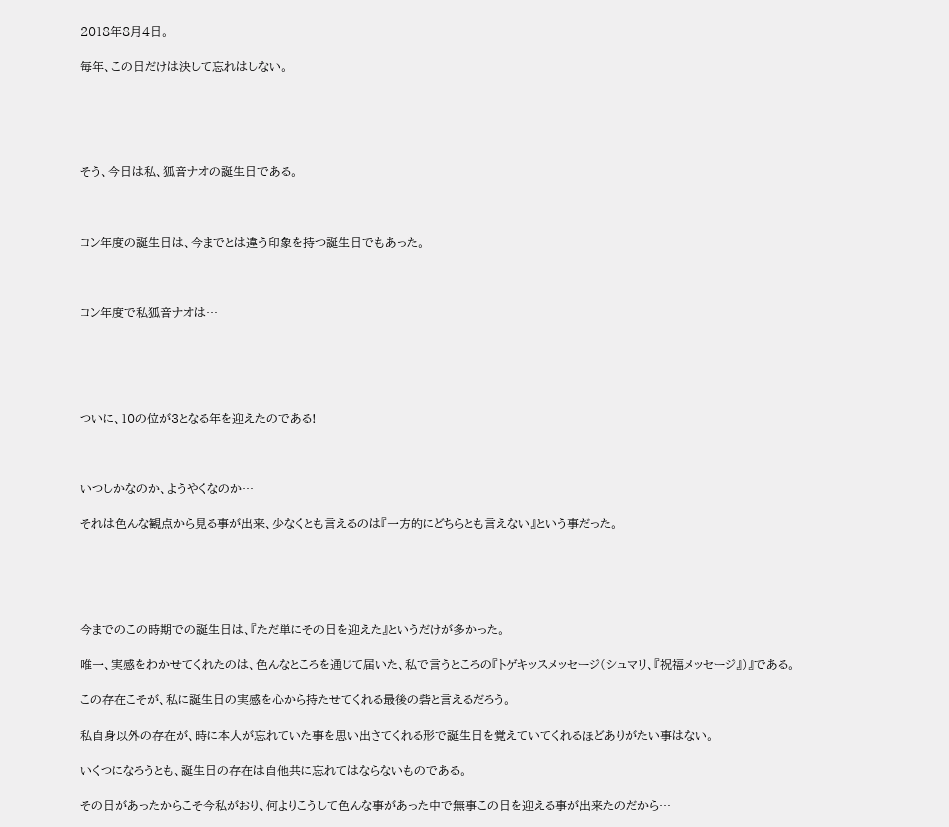2018年8月4日。

毎年、この日だけは決して忘れはしない。





そう、今日は私、狐音ナオの誕生日である。



コン年度の誕生日は、今までとは違う印象を持つ誕生日でもあった。



コン年度で私狐音ナオは…





ついに、10の位が3となる年を迎えたのである!



いつしかなのか、ようやくなのか…

それは色んな観点から見る事が出来、少なくとも言えるのは『一方的にどちらとも言えない』という事だった。





今までのこの時期での誕生日は、『ただ単にその日を迎えた』というだけが多かった。

唯一、実感をわかせてくれたのは、色んなところを通じて届いた、私で言うところの『トゲキッスメッセージ(シュマリ、『祝福メッセージ』)』である。

この存在こそが、私に誕生日の実感を心から持たせてくれる最後の砦と言えるだろう。

私自身以外の存在が、時に本人が忘れていた事を思い出さてくれる形で誕生日を覚えていてくれるほどありがたい事はない。

いくつになろうとも、誕生日の存在は自他共に忘れてはならないものである。

その日があったからこそ今私がおり、何よりこうして色んな事があった中で無事この日を迎える事が出来たのだから…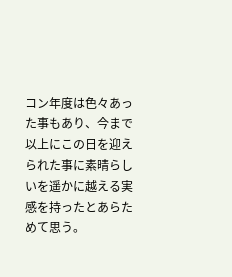コン年度は色々あった事もあり、今まで以上にこの日を迎えられた事に素晴らしいを遥かに越える実感を持ったとあらためて思う。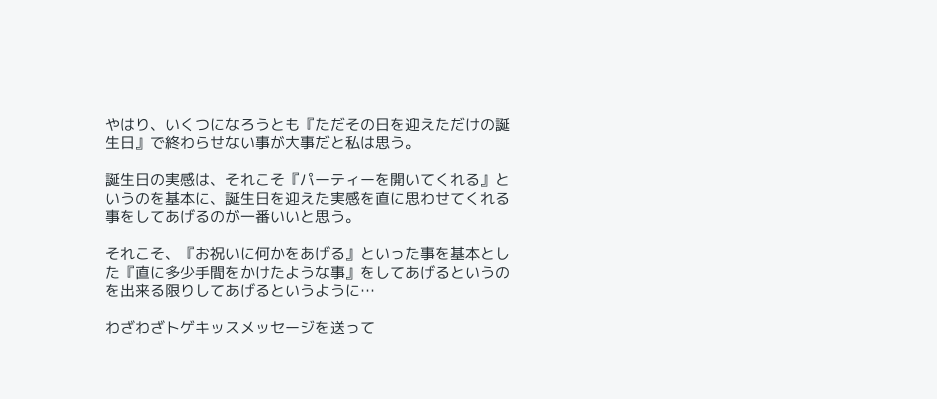やはり、いくつになろうとも『ただその日を迎えただけの誕生日』で終わらせない事が大事だと私は思う。

誕生日の実感は、それこそ『パーティーを開いてくれる』というのを基本に、誕生日を迎えた実感を直に思わせてくれる事をしてあげるのが一番いいと思う。

それこそ、『お祝いに何かをあげる』といった事を基本とした『直に多少手間をかけたような事』をしてあげるというのを出来る限りしてあげるというように…

わざわざトゲキッスメッセージを送って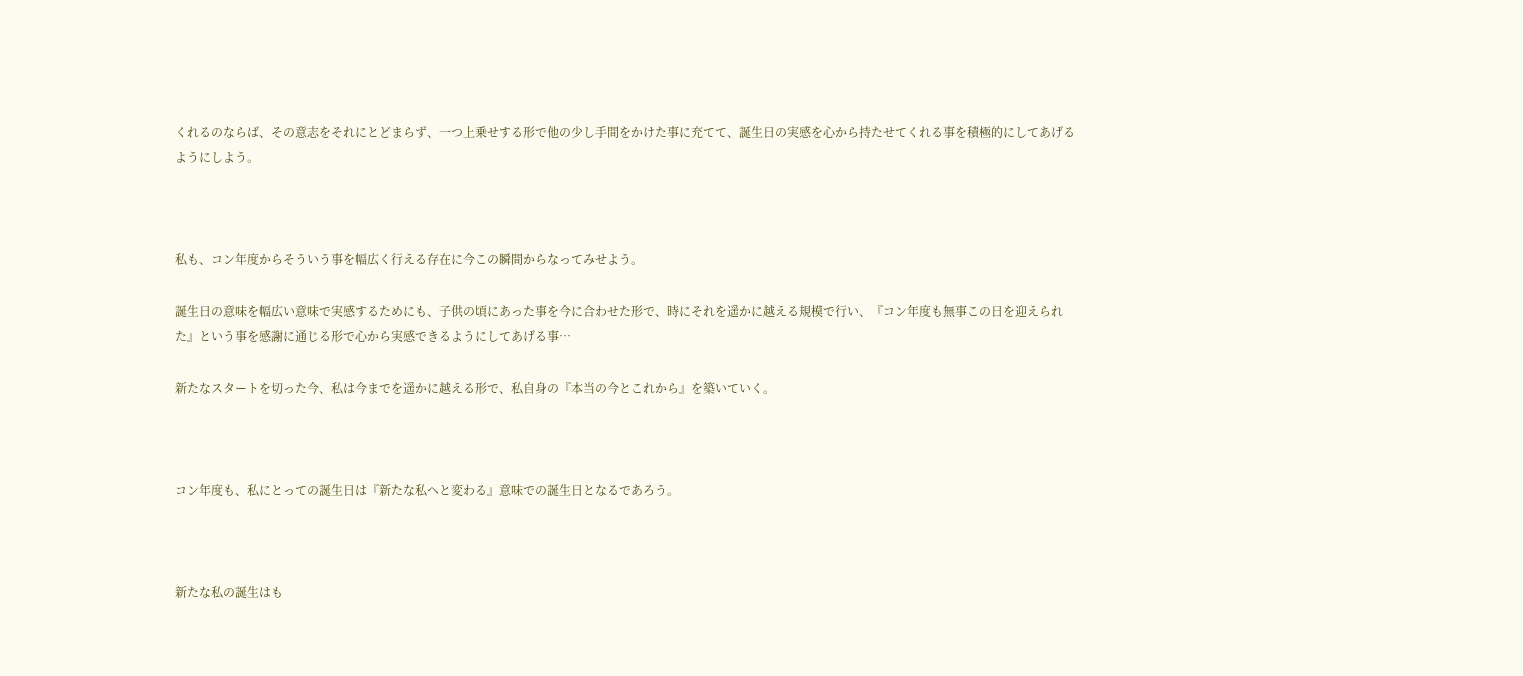くれるのならば、その意志をそれにとどまらず、一つ上乗せする形で他の少し手間をかけた事に充てて、誕生日の実感を心から持たせてくれる事を積極的にしてあげるようにしよう。



私も、コン年度からそういう事を幅広く行える存在に今この瞬間からなってみせよう。

誕生日の意味を幅広い意味で実感するためにも、子供の頃にあった事を今に合わせた形で、時にそれを遥かに越える規模で行い、『コン年度も無事この日を迎えられた』という事を感謝に通じる形で心から実感できるようにしてあげる事…

新たなスタートを切った今、私は今までを遥かに越える形で、私自身の『本当の今とこれから』を築いていく。



コン年度も、私にとっての誕生日は『新たな私へと変わる』意味での誕生日となるであろう。



新たな私の誕生はも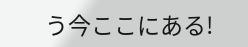う今ここにある!